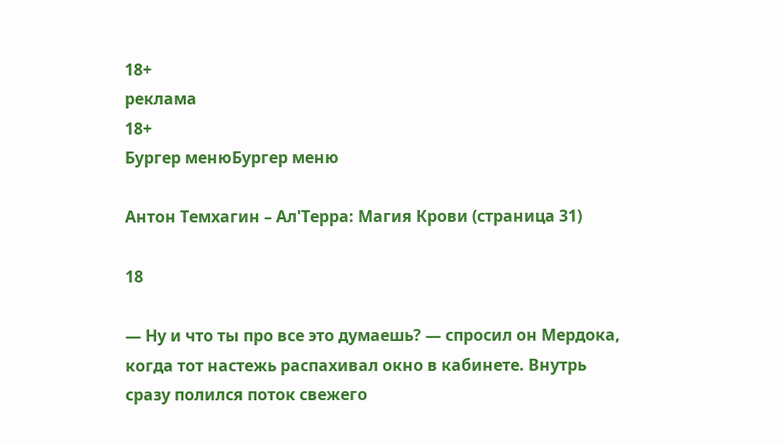18+
реклама
18+
Бургер менюБургер меню

Антон Темхагин – Ал'Терра: Магия Крови (страница 31)

18

— Ну и что ты про все это думаешь? — спросил он Мердока, когда тот настежь распахивал окно в кабинете. Внутрь сразу полился поток свежего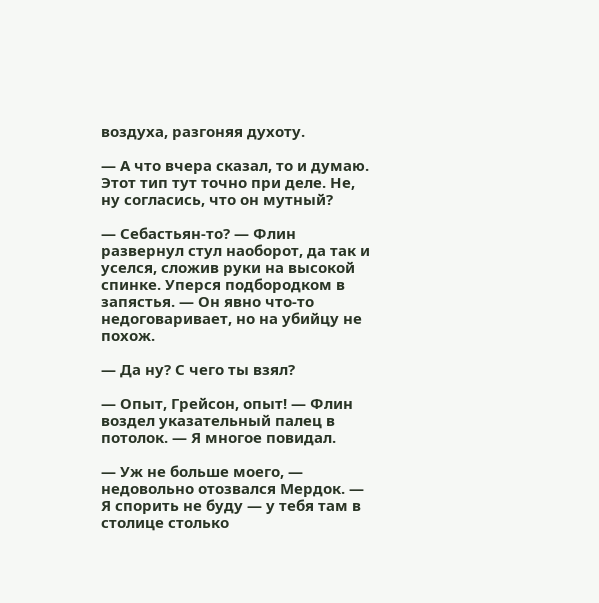воздуха, разгоняя духоту.

— А что вчера сказал, то и думаю. Этот тип тут точно при деле. Не, ну согласись, что он мутный?

— Себастьян-то? — Флин развернул стул наоборот, да так и уселся, сложив руки на высокой спинке. Уперся подбородком в запястья. — Он явно что-то недоговаривает, но на убийцу не похож.

— Да ну? С чего ты взял?

— Опыт, Грейсон, опыт! — Флин воздел указательный палец в потолок. — Я многое повидал.

— Уж не больше моего, — недовольно отозвался Мердок. — Я спорить не буду — у тебя там в столице столько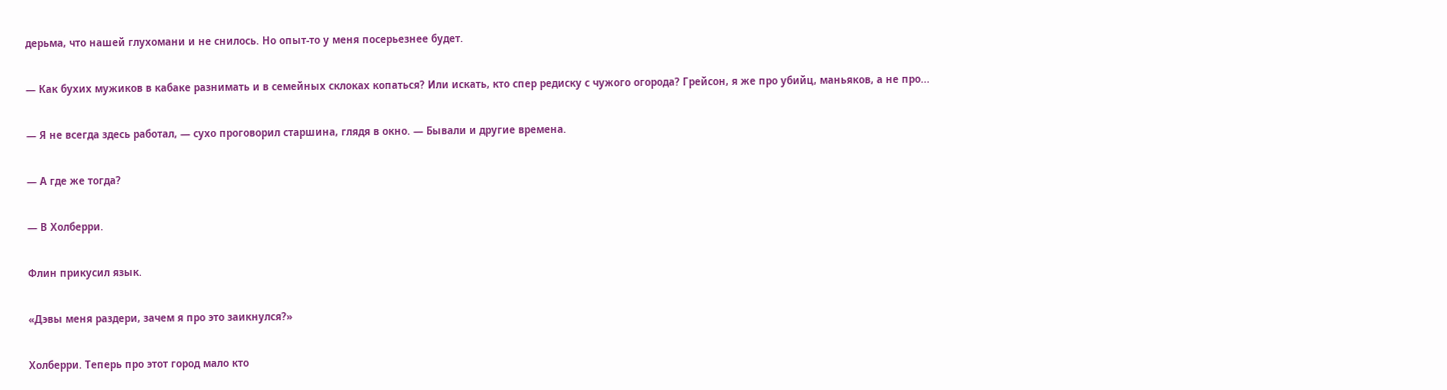дерьма, что нашей глухомани и не снилось. Но опыт-то у меня посерьезнее будет.

— Как бухих мужиков в кабаке разнимать и в семейных склоках копаться? Или искать, кто спер редиску с чужого огорода? Грейсон, я же про убийц, маньяков, а не про...

— Я не всегда здесь работал, — сухо проговорил старшина, глядя в окно. — Бывали и другие времена.

— А где же тогда?

— В Холберри.

Флин прикусил язык.

«Дэвы меня раздери, зачем я про это заикнулся?»

Холберри. Теперь про этот город мало кто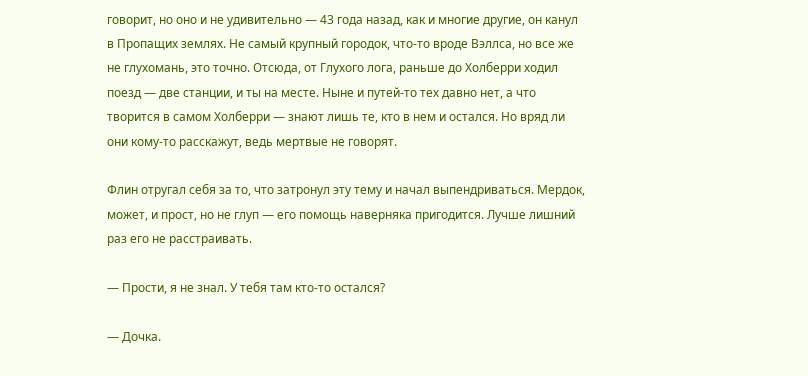говорит, но оно и не удивительно — 43 года назад, как и многие другие, он канул в Пропащих землях. Не самый крупный городок, что-то вроде Вэллса, но все же не глухомань, это точно. Отсюда, от Глухого лога, раньше до Холберри ходил поезд — две станции, и ты на месте. Ныне и путей-то тех давно нет, а что творится в самом Холберри — знают лишь те, кто в нем и остался. Но вряд ли они кому-то расскажут, ведь мертвые не говорят.

Флин отругал себя за то, что затронул эту тему и начал выпендриваться. Мердок, может, и прост, но не глуп — его помощь наверняка пригодится. Лучше лишний раз его не расстраивать.

— Прости, я не знал. У тебя там кто-то остался?

— Дочка.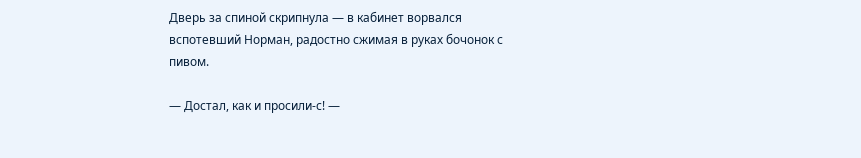Дверь за спиной скрипнула — в кабинет ворвался вспотевший Норман, радостно сжимая в руках бочонок с пивом.

— Достал, как и просили-с! —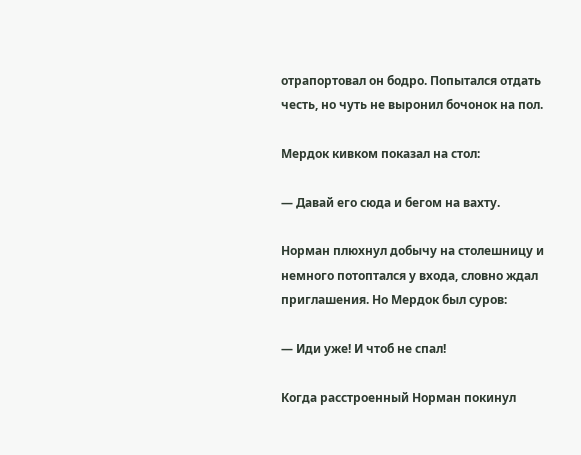отрапортовал он бодро. Попытался отдать честь, но чуть не выронил бочонок на пол.

Мердок кивком показал на стол:

— Давай его сюда и бегом на вахту.

Норман плюхнул добычу на столешницу и немного потоптался у входа, словно ждал приглашения. Но Мердок был суров:

— Иди уже! И чтоб не спал!

Когда расстроенный Норман покинул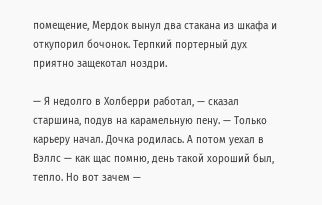помещение, Мердок вынул два стакана из шкафа и откупорил бочонок. Терпкий портерный дух приятно защекотал ноздри.

— Я недолго в Холберри работал, — сказал старшина, подув на карамельную пену. — Только карьеру начал. Дочка родилась. А потом уехал в Вэллс — как щас помню, день такой хороший был, тепло. Но вот зачем —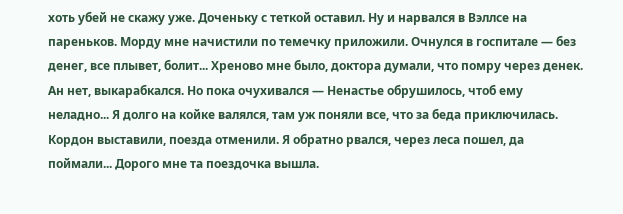хоть убей не скажу уже. Доченьку с теткой оставил. Ну и нарвался в Вэллсе на пареньков. Морду мне начистили по темечку приложили. Очнулся в госпитале — без денег, все плывет, болит... Хреново мне было, доктора думали, что помру через денек. Ан нет, выкарабкался. Но пока очухивался — Ненастье обрушилось, чтоб ему неладно... Я долго на койке валялся, там уж поняли все, что за беда приключилась. Кордон выставили, поезда отменили. Я обратно рвался, через леса пошел, да поймали... Дорого мне та поездочка вышла.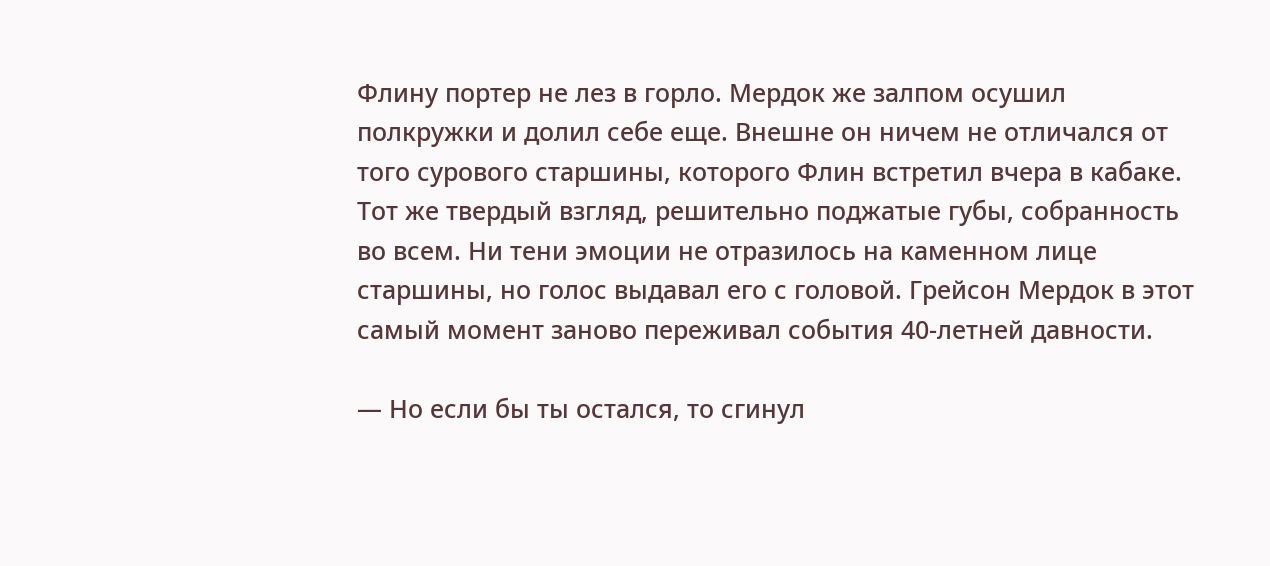Флину портер не лез в горло. Мердок же залпом осушил полкружки и долил себе еще. Внешне он ничем не отличался от того сурового старшины, которого Флин встретил вчера в кабаке. Тот же твердый взгляд, решительно поджатые губы, собранность во всем. Ни тени эмоции не отразилось на каменном лице старшины, но голос выдавал его с головой. Грейсон Мердок в этот самый момент заново переживал события 40-летней давности.

— Но если бы ты остался, то сгинул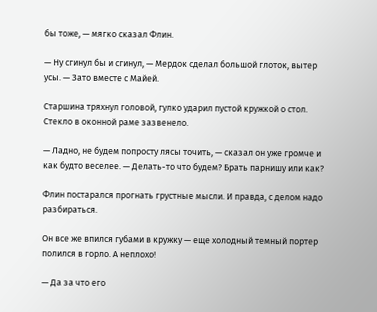бы тоже, — мягко сказал Флин.

— Ну сгинул бы и сгинул, — Мердок сделал большой глоток, вытер усы. — Зато вместе с Майей.

Старшина тряхнул головой, гулко ударил пустой кружкой о стол. Стекло в оконной раме зазвенело.

— Ладно, не будем попросту лясы точить, — сказал он уже громче и как будто веселее. — Делать-то что будем? Брать парнишу или как?

Флин постарался прогнать грустные мысли. И правда, с делом надо разбираться.

Он все же впился губами в кружку — еще холодный темный портер полился в горло. А неплохо!

— Да за что его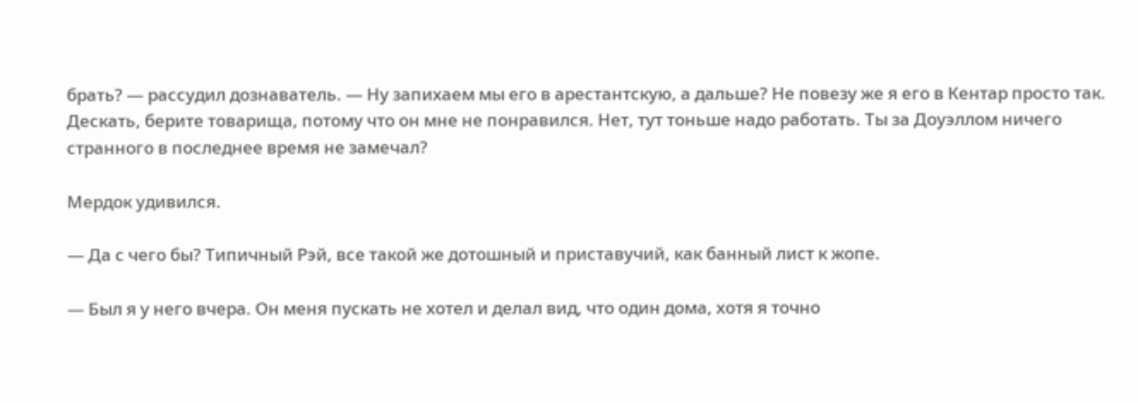брать? — рассудил дознаватель. — Ну запихаем мы его в арестантскую, а дальше? Не повезу же я его в Кентар просто так. Дескать, берите товарища, потому что он мне не понравился. Нет, тут тоньше надо работать. Ты за Доуэллом ничего странного в последнее время не замечал?

Мердок удивился.

— Да с чего бы? Типичный Рэй, все такой же дотошный и приставучий, как банный лист к жопе.

— Был я у него вчера. Он меня пускать не хотел и делал вид, что один дома, хотя я точно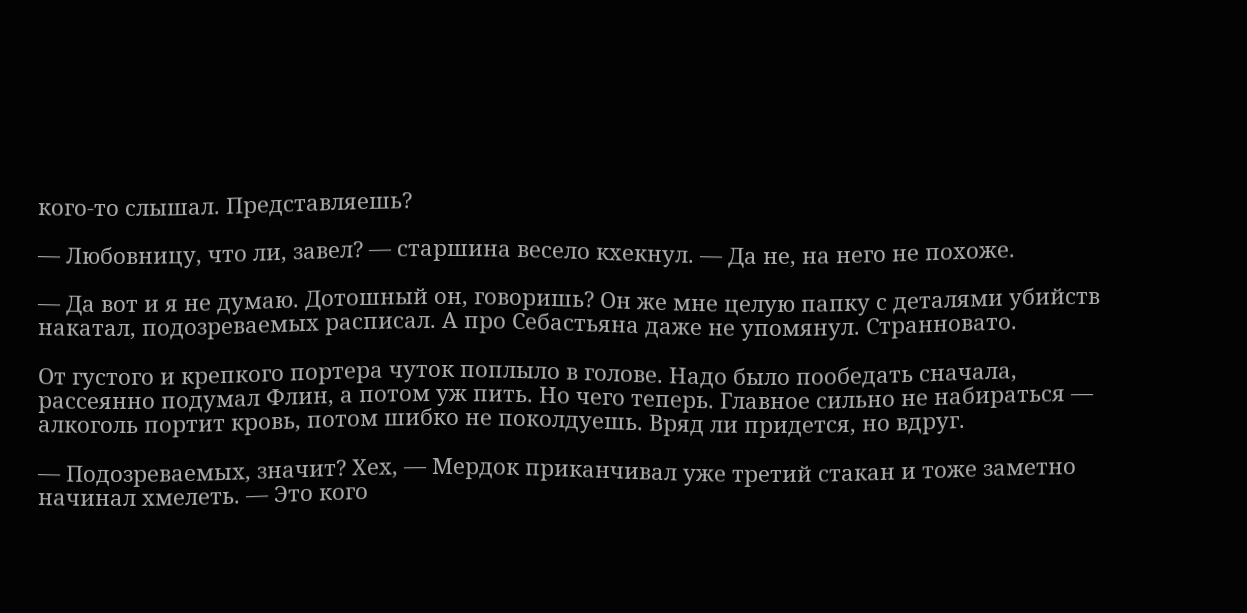кого-то слышал. Представляешь?

— Любовницу, что ли, завел? — старшина весело кхекнул. — Да не, на него не похоже.

— Да вот и я не думаю. Дотошный он, говоришь? Он же мне целую папку с деталями убийств накатал, подозреваемых расписал. А про Себастьяна даже не упомянул. Странновато.

От густого и крепкого портера чуток поплыло в голове. Надо было пообедать сначала, рассеянно подумал Флин, а потом уж пить. Но чего теперь. Главное сильно не набираться — алкоголь портит кровь, потом шибко не поколдуешь. Вряд ли придется, но вдруг.

— Подозреваемых, значит? Хех, — Мердок приканчивал уже третий стакан и тоже заметно начинал хмелеть. — Это кого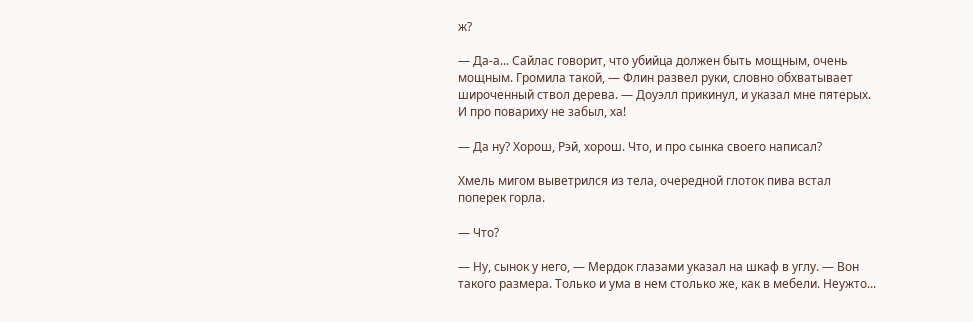ж?

— Да-а... Сайлас говорит, что убийца должен быть мощным, очень мощным. Громила такой, — Флин развел руки, словно обхватывает широченный ствол дерева. — Доуэлл прикинул, и указал мне пятерых. И про повариху не забыл, ха!

— Да ну? Хорош, Рэй, хорош. Что, и про сынка своего написал?

Хмель мигом выветрился из тела, очередной глоток пива встал поперек горла.

— Что?

— Ну, сынок у него, — Мердок глазами указал на шкаф в углу. — Вон такого размера. Только и ума в нем столько же, как в мебели. Неужто...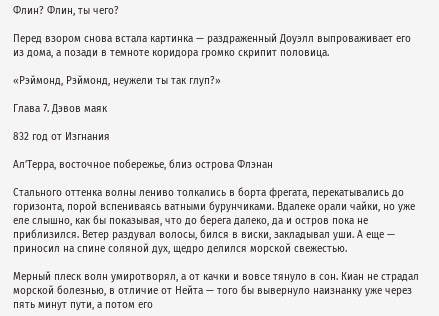Флин? Флин, ты чего?

Перед взором снова встала картинка — раздраженный Доуэлл выпроваживает его из дома, а позади в темноте коридора громко скрипит половица.

«Рэймонд, Рэймонд, неужели ты так глуп?»

Глава 7. Дэвов маяк

832 год от Изгнания

Ал’Терра, восточное побережье, близ острова Флэнан

Стального оттенка волны лениво толкались в борта фрегата, перекатывались до горизонта, порой вспениваясь ватными бурунчиками. Вдалеке орали чайки, но уже еле слышно, как бы показывая, что до берега далеко, да и остров пока не приблизился. Ветер раздувал волосы, бился в виски, закладывал уши. А еще — приносил на спине соляной дух, щедро делился морской свежестью.

Мерный плеск волн умиротворял, а от качки и вовсе тянуло в сон. Киан не страдал морской болезнью, в отличие от Нейта — того бы вывернуло наизнанку уже через пять минут пути, а потом его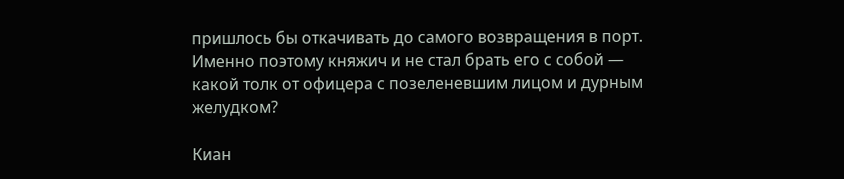пришлось бы откачивать до самого возвращения в порт. Именно поэтому княжич и не стал брать его с собой — какой толк от офицера с позеленевшим лицом и дурным желудком?

Киан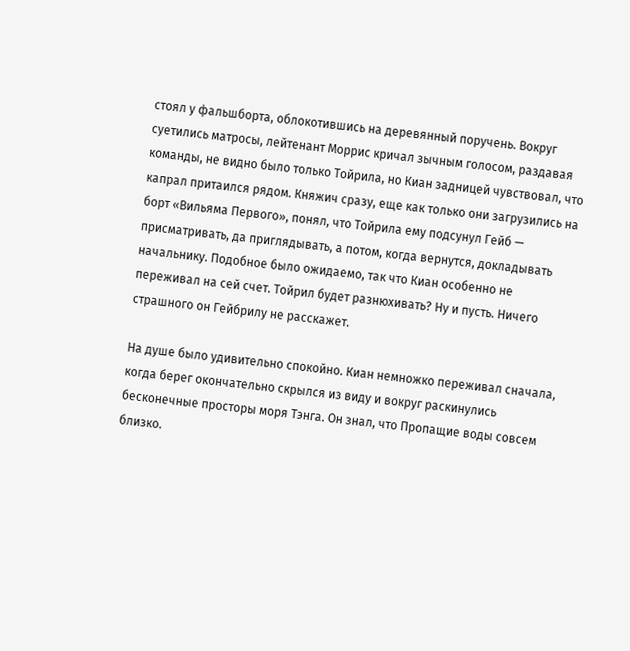стоял у фальшборта, облокотившись на деревянный поручень. Вокруг суетились матросы, лейтенант Моррис кричал зычным голосом, раздавая команды, не видно было только Тойрила, но Киан задницей чувствовал, что капрал притаился рядом. Княжич сразу, еще как только они загрузились на борт «Вильяма Первого», понял, что Тойрила ему подсунул Гейб — присматривать, да приглядывать, а потом, когда вернутся, докладывать начальнику. Подобное было ожидаемо, так что Киан особенно не переживал на сей счет. Тойрил будет разнюхивать? Ну и пусть. Ничего страшного он Гейбрилу не расскажет.

На душе было удивительно спокойно. Киан немножко переживал сначала, когда берег окончательно скрылся из виду и вокруг раскинулись бесконечные просторы моря Тэнга. Он знал, что Пропащие воды совсем близко.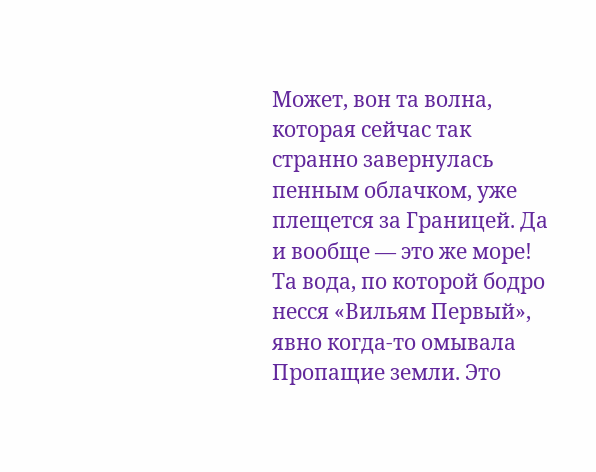Может, вон та волна, которая сейчас так странно завернулась пенным облачком, уже плещется за Границей. Да и вообще — это же море! Та вода, по которой бодро несся «Вильям Первый», явно когда-то омывала Пропащие земли. Это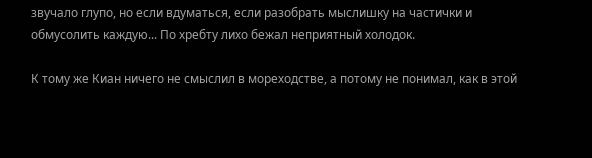звучало глупо, но если вдуматься, если разобрать мыслишку на частички и обмусолить каждую... По хребту лихо бежал неприятный холодок.

К тому же Киан ничего не смыслил в мореходстве, а потому не понимал, как в этой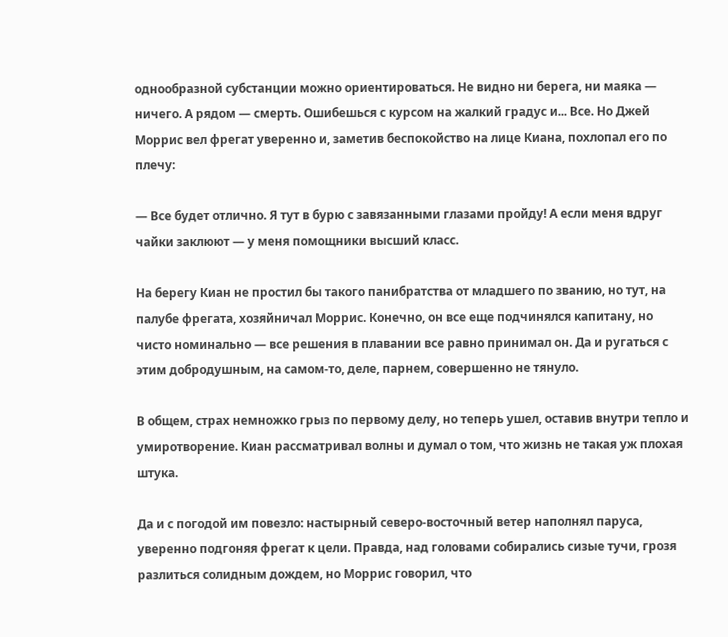однообразной субстанции можно ориентироваться. Не видно ни берега, ни маяка — ничего. А рядом — смерть. Ошибешься с курсом на жалкий градус и... Все. Но Джей Моррис вел фрегат уверенно и, заметив беспокойство на лице Киана, похлопал его по плечу:

— Все будет отлично. Я тут в бурю с завязанными глазами пройду! А если меня вдруг чайки заклюют — у меня помощники высший класс.

На берегу Киан не простил бы такого панибратства от младшего по званию, но тут, на палубе фрегата, хозяйничал Моррис. Конечно, он все еще подчинялся капитану, но чисто номинально — все решения в плавании все равно принимал он. Да и ругаться с этим добродушным, на самом-то, деле, парнем, совершенно не тянуло.

В общем, страх немножко грыз по первому делу, но теперь ушел, оставив внутри тепло и умиротворение. Киан рассматривал волны и думал о том, что жизнь не такая уж плохая штука.

Да и с погодой им повезло: настырный северо-восточный ветер наполнял паруса, уверенно подгоняя фрегат к цели. Правда, над головами собирались сизые тучи, грозя разлиться солидным дождем, но Моррис говорил, что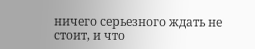ничего серьезного ждать не стоит, и что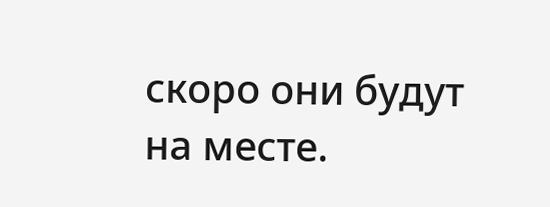скоро они будут на месте.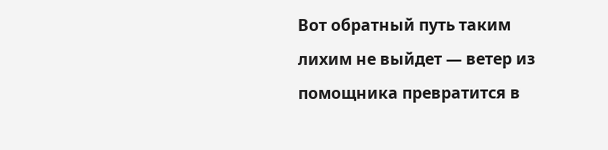Вот обратный путь таким лихим не выйдет — ветер из помощника превратится в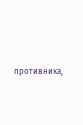противника,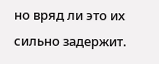но вряд ли это их сильно задержит.